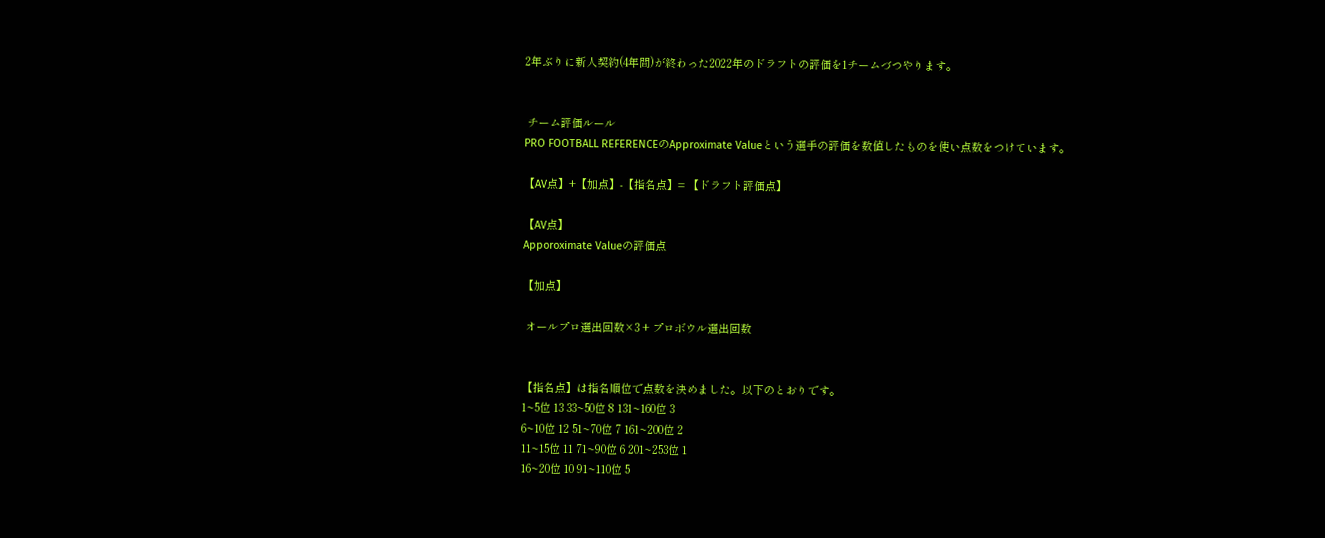2年ぶりに新人契約(4年間)が終わった2022年のドラフトの評価を1チームづつやります。


 チーム評価ルール
PRO FOOTBALL REFERENCEのApproximate Valueという選手の評価を数値したものを使い点数をつけています。

【AV点】+【加点】-【指名点】= 【ドラフト評価点】

【AV点】
Apporoximate Valueの評価点

【加点】

 オールプロ選出回数×3 + プロボウル選出回数


【指名点】は指名順位で点数を決めました。以下のとおりです。
1~5位 13 33~50位 8 131~160位 3
6~10位 12 51~70位 7 161~200位 2
11~15位 11 71~90位 6 201~253位 1
16~20位 10 91~110位 5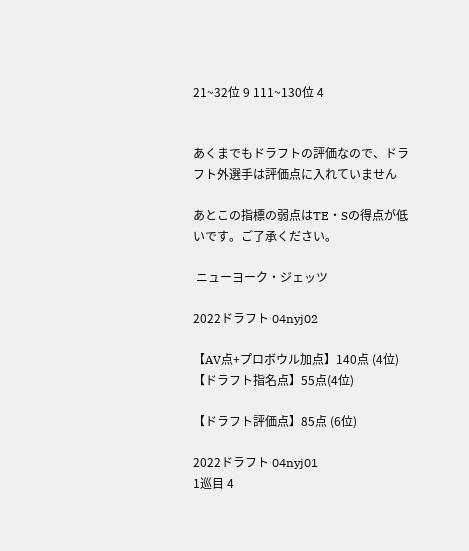21~32位 9 111~130位 4


あくまでもドラフトの評価なので、ドラフト外選手は評価点に入れていません

あとこの指標の弱点はTE・Sの得点が低いです。ご了承ください。

 ニューヨーク・ジェッツ

2022ドラフト 04nyj02

【AV点+プロボウル加点】140点 (4位)
【ドラフト指名点】55点(4位)

【ドラフト評価点】85点 (6位)

2022ドラフト 04nyj01
1巡目 4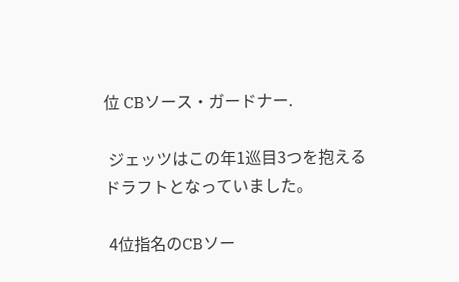位 CBソース・ガードナー.

 ジェッツはこの年1巡目3つを抱えるドラフトとなっていました。

 4位指名のCBソー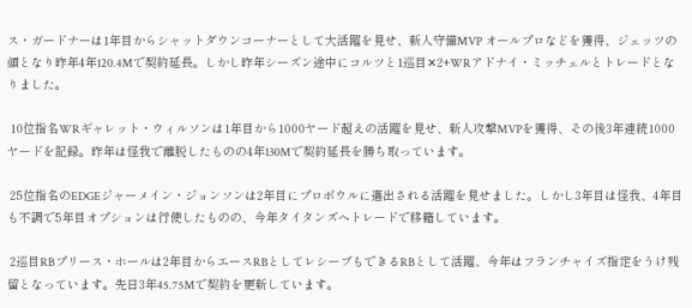ス・ガードナーは1年目からシャットダウンコーナーとして大活躍を見せ、新人守備MVP オールプロなどを獲得、ジェッツの顔となり昨年4年120.4Mで契約延長。しかし昨年シーズン途中にコルツと1巡目✕2+WRアドナイ・ミッチェルとトレードとなりました。

 10位指名WRギャレット・ウィルソンは1年目から1000ヤード超えの活躍を見せ、新人攻撃MVPを獲得、その後3年連続1000ヤードを記録。昨年は怪我で離脱したものの4年130Mで契約延長を勝ち取っています。

 25位指名のEDGEジャーメイン・ジョンソンは2年目にプロボウルに選出される活躍を見せました。しかし3年目は怪我、4年目も不調で5年目オプションは行使したものの、今年タイタンズへトレードで移籍しています。

 2巡目RBプリース・ホールは2年目からエースRBとしてレシーブもできるRBとして活躍、今年はフランチャイズ指定をうけ残留となっています。先日3年45.75Mで契約を更新しています。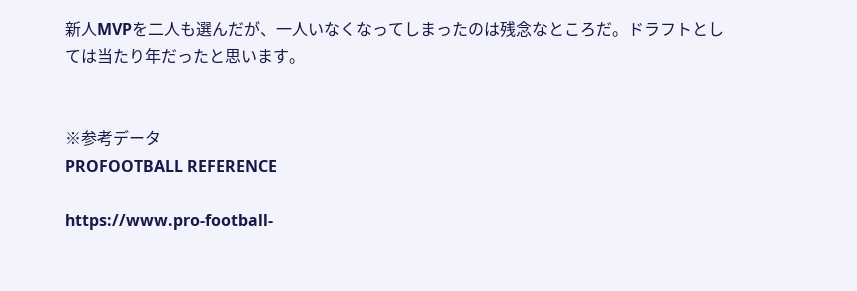新人MVPを二人も選んだが、一人いなくなってしまったのは残念なところだ。ドラフトとしては当たり年だったと思います。


※参考データ
PROFOOTBALL REFERENCE

https://www.pro-football-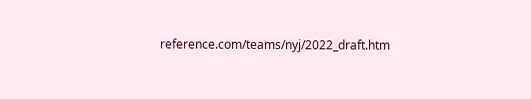reference.com/teams/nyj/2022_draft.htm